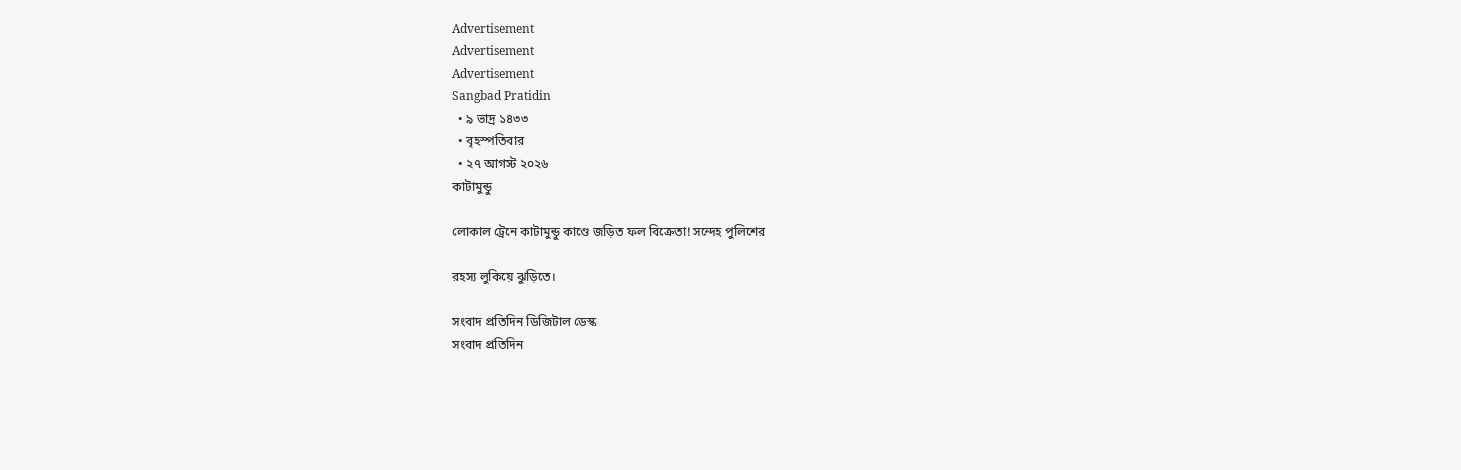Advertisement
Advertisement
Advertisement
Sangbad Pratidin
  • ৯ ভাদ্র ১৪৩৩
  • বৃহস্পতিবার
  • ২৭ আগস্ট ২০২৬
কাটামুন্ডু

লোকাল ট্রেনে কাটামুন্ডু কাণ্ডে জড়িত ফল বিক্রেতা! সন্দেহ পুলিশের

রহস্য লুকিয়ে ঝুড়িতে।

সংবাদ প্রতিদিন ডিজিটাল ডেস্ক
সংবাদ প্রতিদিন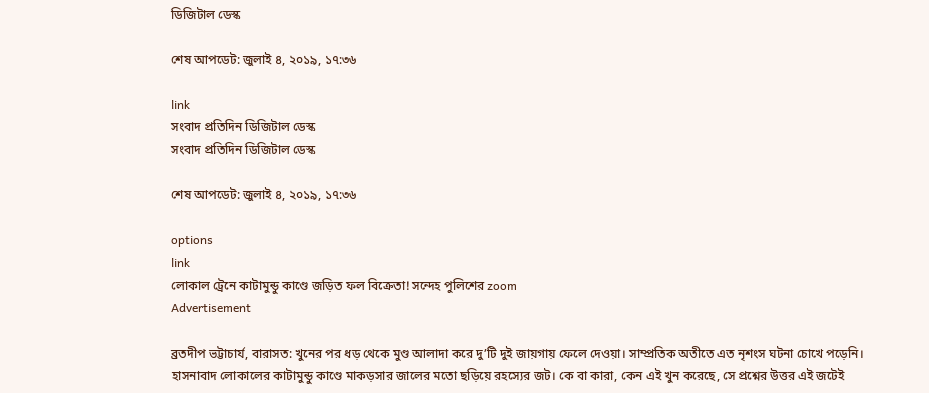ডিজিটাল ডেস্ক

শেষ আপডেট: জুলাই ৪, ২০১৯, ১৭:৩৬

link
সংবাদ প্রতিদিন ডিজিটাল ডেস্ক
সংবাদ প্রতিদিন ডিজিটাল ডেস্ক

শেষ আপডেট: জুলাই ৪, ২০১৯, ১৭:৩৬

options
link
লোকাল ট্রেনে কাটামুন্ডু কাণ্ডে জড়িত ফল বিক্রেতা! সন্দেহ পুলিশের zoom
Advertisement

ব্রতদীপ ভট্টাচার্য, বারাসত: খুনের পর ধড় থেকে মুণ্ড আলাদা করে দু’টি দুই জায়গায় ফেলে দেওয়া। সাম্প্রতিক অতীতে এত নৃশংস ঘটনা চোখে পড়েনি। হাসনাবাদ লোকালের কাটামুন্ডু কাণ্ডে মাকড়সার জালের মতো ছড়িয়ে রহস্যের জট। কে বা কারা, কেন এই খুন করেছে, সে প্রশ্নের উত্তর এই জটেই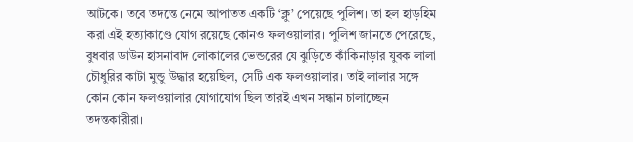আটকে। তবে তদন্তে নেমে আপাতত একটি ‘ক্লু’ পেয়েছে পুলিশ। তা হল হাড়হিম করা এই হত্যাকাণ্ডে যোগ রয়েছে কোনও ফলওয়ালার। পুলিশ জানতে পেরেছে, বুধবার ডাউন হাসনাবাদ লোকালের ভেন্ডরের যে ঝুড়িতে কাঁকিনাড়ার যুবক লালা চৌধুরির কাটা মুন্ডু উদ্ধার হয়েছিল, সেটি এক ফলওয়ালার। তাই লালার সঙ্গে কোন কোন ফলওয়ালার যোগাযোগ ছিল তারই এখন সন্ধান চালাচ্ছেন তদন্তকারীরা।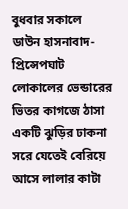বুধবার সকালে ডাউন হাসনাবাদ-প্রিন্সেপঘাট লোকালের ভেন্ডারের ভিতর কাগজে ঠাসা একটি ঝুড়ির ঢাকনা সরে যেতেই বেরিয়ে আসে লালার কাটা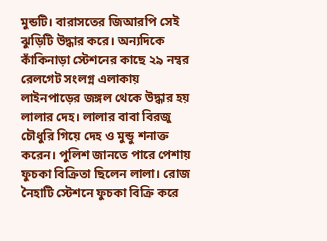মুন্ডটি। বারাসতের জিআরপি সেই ঝুড়িটি উদ্ধার করে। অন্যদিকে কাঁকিনাড়া স্টেশনের কাছে ২৯ নম্বর রেলগেট সংলগ্ন এলাকায় লাইনপাড়ের জঙ্গল থেকে উদ্ধার হয় লালার দেহ। লালার বাবা বিরজু চৌধুরি গিয়ে দেহ ও মুন্ডু শনাক্ত করেন। পুলিশ জানতে পারে পেশায় ফুচকা বিক্রিতা ছিলেন লালা। রোজ নৈহাটি স্টেশনে ফুচকা বিক্রি করে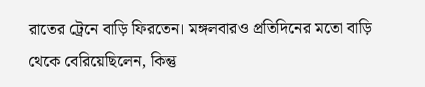রাতের ট্রেনে বাড়ি ফিরতেন। মঙ্গলবারও প্রতিদিনের মতো বাড়ি থেকে বেরিয়েছিলেন, কিন্তু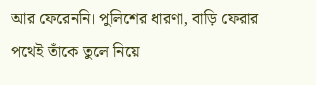আর ফেরেননি। পুলিশের ধারণা, বাড়ি ফেরার পথেই তাঁকে তুলে নিয়ে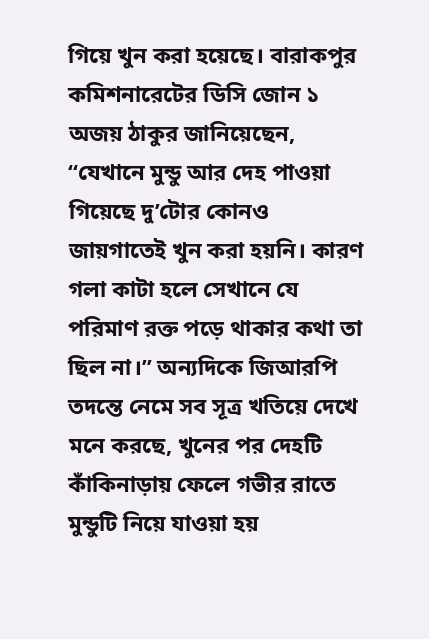গিয়ে খুন করা হয়েছে। বারাকপুর কমিশনারেটের ডিসি জোন ১ অজয় ঠাকুর জানিয়েছেন, “যেখানে মুন্ডু আর দেহ পাওয়া গিয়েছে দু’টোর কোনও জায়গাতেই খুন করা হয়নি। কারণ গলা কাটা হলে সেখানে যে পরিমাণ রক্ত পড়ে থাকার কথা তা ছিল না।” অন্যদিকে জিআরপি তদন্তে নেমে সব সূত্র খতিয়ে দেখে মনে করছে, খুনের পর দেহটি কাঁকিনাড়ায় ফেলে গভীর রাতে মুন্ডুটি নিয়ে যাওয়া হয়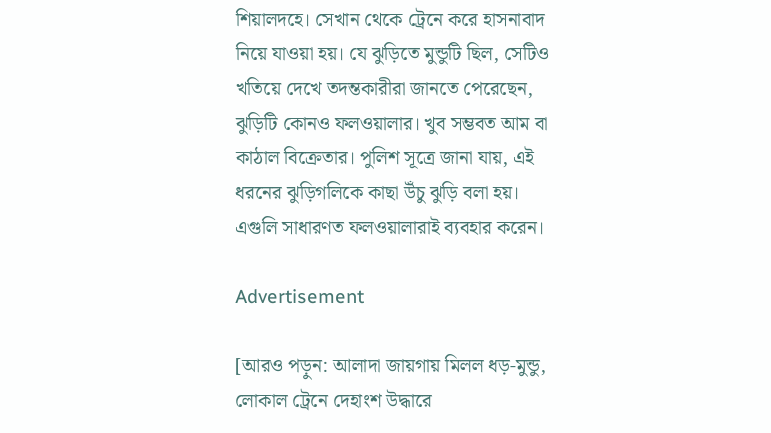শিয়ালদহে। সেখান থেকে ট্রেনে করে হাসনাবাদ নিয়ে যাওয়া হয়। যে ঝুড়িতে মুন্ডুটি ছিল, সেটিও খতিয়ে দেখে তদন্তকারীরা জানতে পেরেছেন, ঝুড়িটি কোনও ফলওয়ালার। খুব সম্ভবত আম বা কাঠাল বিক্রেতার। পুলিশ সূত্রে জানা যায়, এই ধরনের ঝুড়িগলিকে কাছা উঁচু ঝুড়ি বলা হয়। এগুলি সাধারণত ফলওয়ালারাই ব্যবহার করেন।

Advertisement

[আরও পড়ুন: আলাদা জায়গায় মিলল ধড়-মুন্ডু, লোকাল ট্রেনে দেহাংশ উদ্ধারে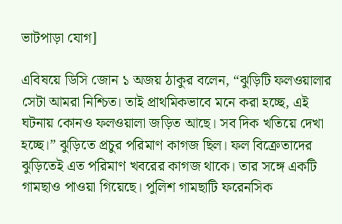ভাটপাড়া যোগ]

এবিষয়ে ডিসি জোন ১ অজয় ঠাকুর বলেন, “ঝুড়িটি ফলওয়ালার সেটা আমরা নিশ্চিত। তাই প্রাথমিকভাবে মনে করা হচ্ছে, এই ঘটনায় কোনও ফলওয়ালা জড়িত আছে। সব দিক খতিয়ে দেখা হচ্ছে।” ঝুড়িতে প্রচুর পরিমাণ কাগজ ছিল। ফল বিক্রেতাদের ঝুড়িতেই এত পরিমাণ খবরের কাগজ থাকে। তার সঙ্গে একটি গামছাও পাওয়া গিয়েছে। পুলিশ গামছাটি ফরেনসিক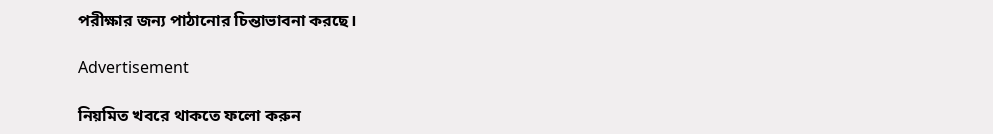পরীক্ষার জন্য পাঠানোর চিন্তাভাবনা করছে।

Advertisement

নিয়মিত খবরে থাকতে ফলো করুন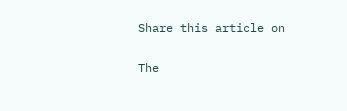Share this article on

The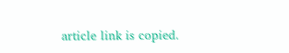article link is copied.